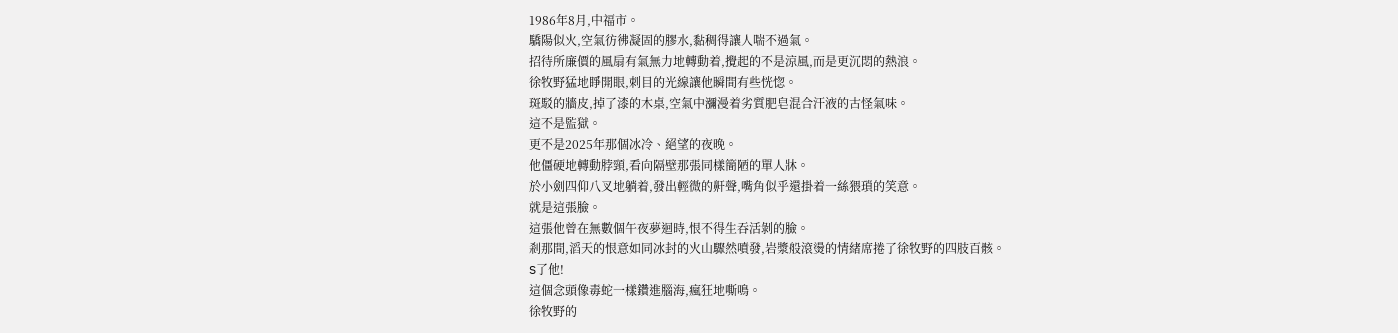1986年8月,中福市。
驕陽似火,空氣彷彿凝固的膠水,黏稠得讓人喘不過氣。
招待所廉價的風扇有氣無力地轉動着,攪起的不是涼風,而是更沉悶的熱浪。
徐牧野猛地睜開眼,刺目的光線讓他瞬間有些恍惚。
斑駁的牆皮,掉了漆的木桌,空氣中瀰漫着劣質肥皂混合汗液的古怪氣味。
這不是監獄。
更不是2025年那個冰冷、絕望的夜晚。
他僵硬地轉動脖頸,看向隔壁那張同樣簡陋的單人牀。
於小劍四仰八叉地躺着,發出輕微的鼾聲,嘴角似乎還掛着一絲猥瑣的笑意。
就是這張臉。
這張他曾在無數個午夜夢迴時,恨不得生吞活剝的臉。
剎那間,滔天的恨意如同冰封的火山驟然噴發,岩漿般滾燙的情緒席捲了徐牧野的四肢百骸。
S了他!
這個念頭像毒蛇一樣鑽進腦海,瘋狂地嘶鳴。
徐牧野的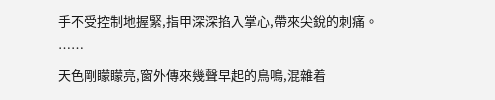手不受控制地握緊,指甲深深掐入掌心,帶來尖銳的刺痛。
……
天色剛矇矇亮,窗外傳來幾聲早起的鳥鳴,混雜着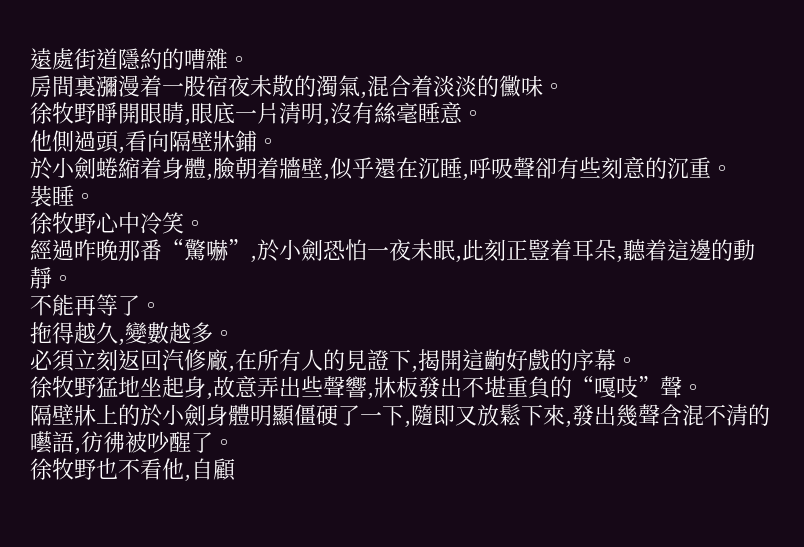遠處街道隱約的嘈雜。
房間裏瀰漫着一股宿夜未散的濁氣,混合着淡淡的黴味。
徐牧野睜開眼睛,眼底一片清明,沒有絲毫睡意。
他側過頭,看向隔壁牀鋪。
於小劍蜷縮着身體,臉朝着牆壁,似乎還在沉睡,呼吸聲卻有些刻意的沉重。
裝睡。
徐牧野心中冷笑。
經過昨晚那番“驚嚇”,於小劍恐怕一夜未眠,此刻正豎着耳朵,聽着這邊的動靜。
不能再等了。
拖得越久,變數越多。
必須立刻返回汽修廠,在所有人的見證下,揭開這齣好戲的序幕。
徐牧野猛地坐起身,故意弄出些聲響,牀板發出不堪重負的“嘎吱”聲。
隔壁牀上的於小劍身體明顯僵硬了一下,隨即又放鬆下來,發出幾聲含混不清的囈語,彷彿被吵醒了。
徐牧野也不看他,自顧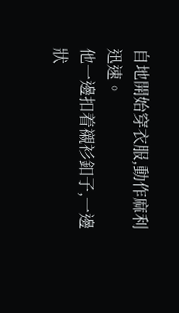自地開始穿衣服,動作麻利迅速。
他一邊扣着襯衫釦子,一邊狀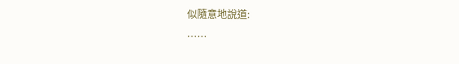似隨意地說道:
……